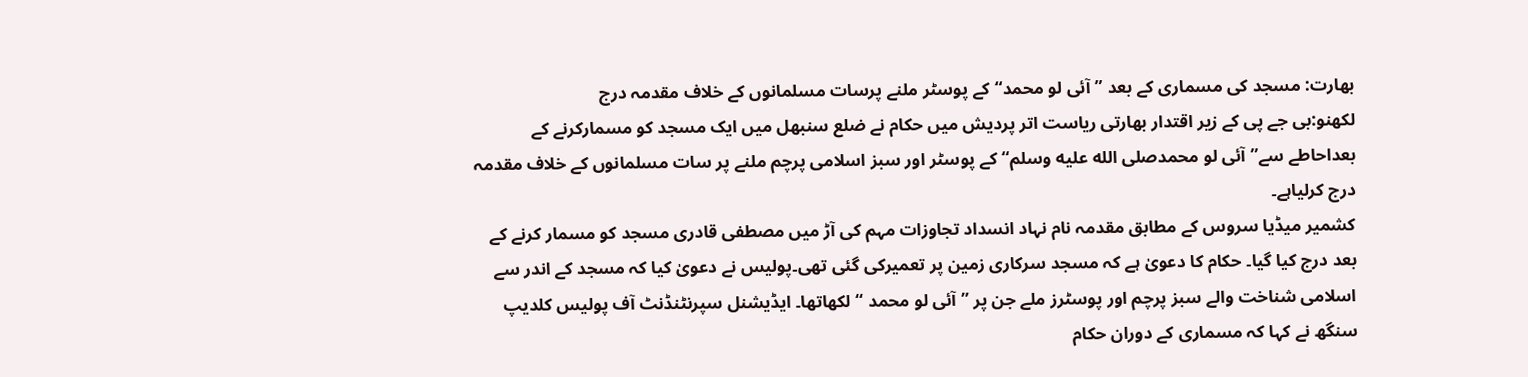بھارت: مسجد کی مسماری کے بعد ”آئی لو محمد“ کے پوسٹر ملنے پرسات مسلمانوں کے خلاف مقدمہ درج
لکھنو:بی جے پی کے زیر اقتدار بھارتی ریاست اتر پردیش میں حکام نے ضلع سنبھل میں ایک مسجد کو مسمارکرنے کے بعداحاطے سے”آئی لو محمدصلى الله عليه وسلم“کے پوسٹر اور سبز اسلامی پرچم ملنے پر سات مسلمانوں کے خلاف مقدمہ درج کرلیاہے۔
کشمیر میڈیا سروس کے مطابق مقدمہ نام نہاد انسداد تجاوزات مہم کی آڑ میں مصطفی قادری مسجد کو مسمار کرنے کے بعد درج کیا گیا۔ حکام کا دعویٰ ہے کہ مسجد سرکاری زمین پر تعمیرکی گئی تھی۔پولیس نے دعویٰ کیا کہ مسجد کے اندر سے اسلامی شناخت والے سبز پرچم اور پوسٹرز ملے جن پر ”آئی لو محمد “لکھاتھا۔ ایڈیشنل سپرنٹنڈنٹ آف پولیس کلدیپ سنگھ نے کہا کہ مسماری کے دوران حکام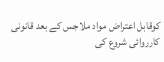کوقابل اعتراض مواد ملاجس کے بعد قانونی کارروائی شروع کی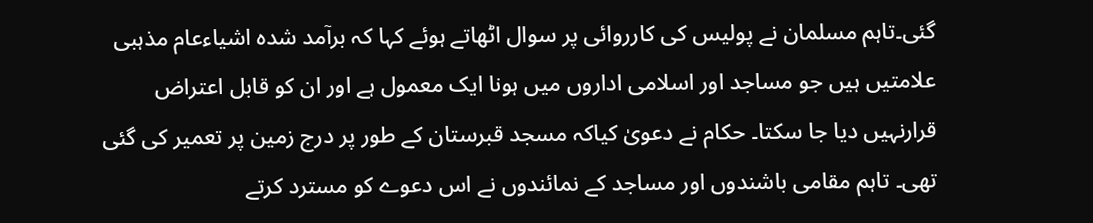گئی۔تاہم مسلمان نے پولیس کی کارروائی پر سوال اٹھاتے ہوئے کہا کہ برآمد شدہ اشیاءعام مذہبی علامتیں ہیں جو مساجد اور اسلامی اداروں میں ہونا ایک معمول ہے اور ان کو قابل اعتراض قرارنہیں دیا جا سکتا۔ حکام نے دعویٰ کیاکہ مسجد قبرستان کے طور پر درج زمین پر تعمیر کی گئی تھی۔ تاہم مقامی باشندوں اور مساجد کے نمائندوں نے اس دعوے کو مسترد کرتے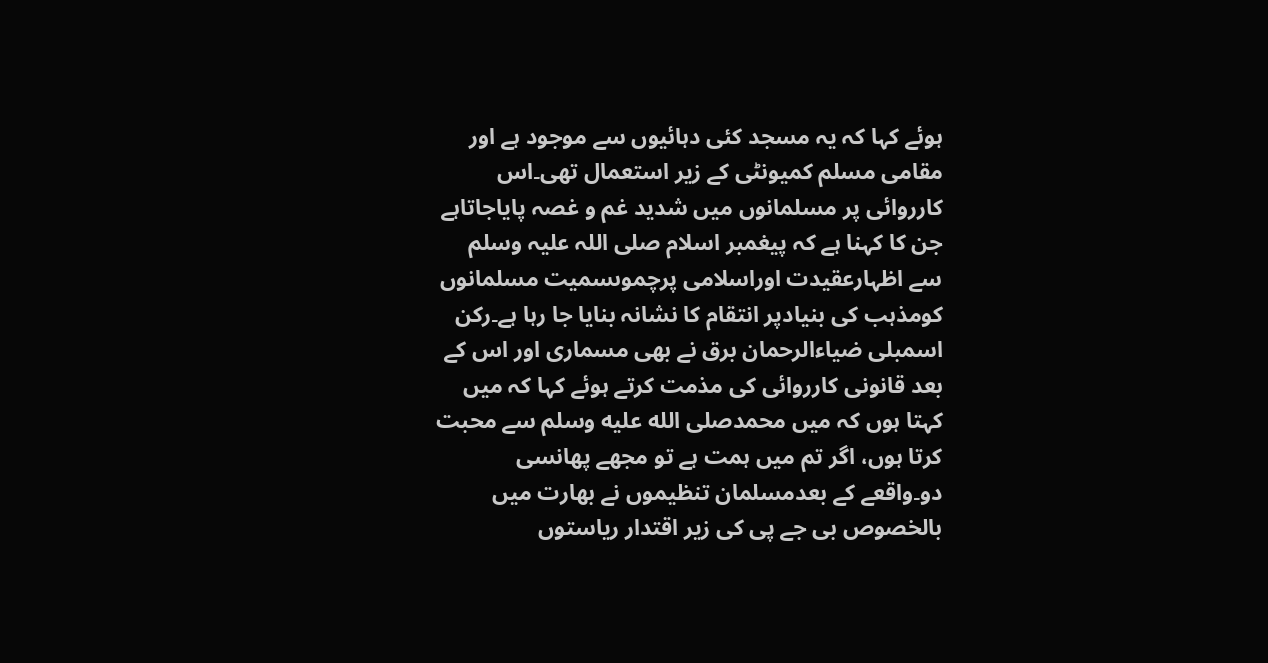ہوئے کہا کہ یہ مسجد کئی دہائیوں سے موجود ہے اور مقامی مسلم کمیونٹی کے زیر استعمال تھی۔اس کارروائی پر مسلمانوں میں شدید غم و غصہ پایاجاتاہے جن کا کہنا ہے کہ پیغمبر اسلام صلی اللہ علیہ وسلم سے اظہارعقیدت اوراسلامی پرچموںسمیت مسلمانوں کومذہب کی بنیادپر انتقام کا نشانہ بنایا جا رہا ہے۔رکن اسمبلی ضیاءالرحمان برق نے بھی مسماری اور اس کے بعد قانونی کارروائی کی مذمت کرتے ہوئے کہا کہ میں کہتا ہوں کہ میں محمدصلى الله عليه وسلم سے محبت کرتا ہوں، اگر تم میں ہمت ہے تو مجھے پھانسی دو۔واقعے کے بعدمسلمان تنظیموں نے بھارت میں بالخصوص بی جے پی کی زیر اقتدار ریاستوں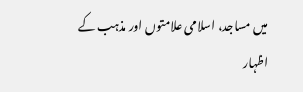میں مساجد، اسلامی علامتوں اور مذہب کے اظہار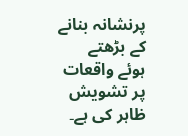پرنشانہ بنانے کے بڑھتے ہوئے واقعات پر تشویش ظاہر کی ہے۔